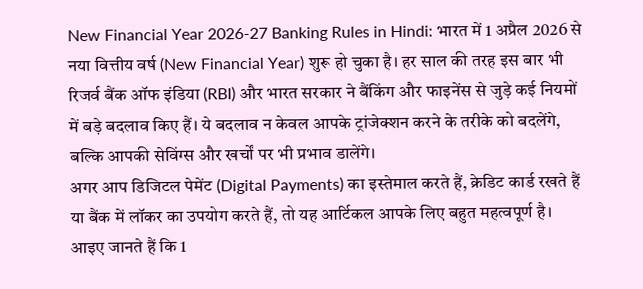New Financial Year 2026-27 Banking Rules in Hindi: भारत में 1 अप्रैल 2026 से नया वित्तीय वर्ष (New Financial Year) शुरू हो चुका है। हर साल की तरह इस बार भी रिजर्व बैंक ऑफ इंडिया (RBI) और भारत सरकार ने बैंकिंग और फाइनेंस से जुड़े कई नियमों में बड़े बदलाव किए हैं। ये बदलाव न केवल आपके ट्रांजेक्शन करने के तरीके को बदलेंगे, बल्कि आपकी सेविंग्स और खर्चों पर भी प्रभाव डालेंगे।
अगर आप डिजिटल पेमेंट (Digital Payments) का इस्तेमाल करते हैं, क्रेडिट कार्ड रखते हैं या बैंक में लॉकर का उपयोग करते हैं, तो यह आर्टिकल आपके लिए बहुत महत्वपूर्ण है। आइए जानते हैं कि 1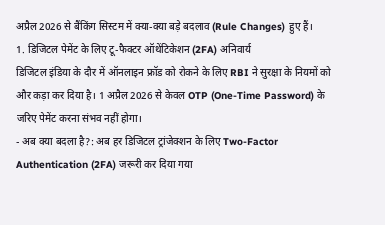अप्रैल 2026 से बैंकिंग सिस्टम में क्या-क्या बड़े बदलाव (Rule Changes) हुए हैं।
1. डिजिटल पेमेंट के लिए टू-फैक्टर ऑथेंटिकेशन (2FA) अनिवार्य
डिजिटल इंडिया के दौर में ऑनलाइन फ्रॉड को रोकने के लिए RBI ने सुरक्षा के नियमों को और कड़ा कर दिया है। 1 अप्रैल 2026 से केवल OTP (One-Time Password) के जरिए पेमेंट करना संभव नहीं होगा।
- अब क्या बदला है?: अब हर डिजिटल ट्रांजेक्शन के लिए Two-Factor Authentication (2FA) जरूरी कर दिया गया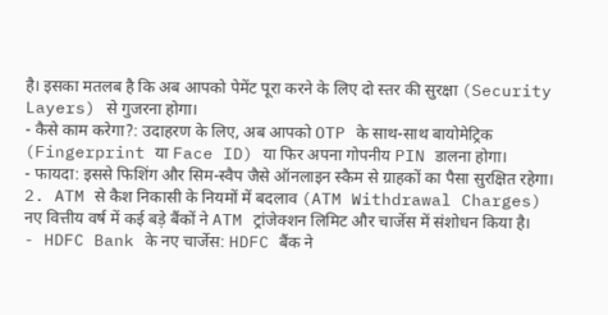है। इसका मतलब है कि अब आपको पेमेंट पूरा करने के लिए दो स्तर की सुरक्षा (Security Layers) से गुजरना होगा।
- कैसे काम करेगा?: उदाहरण के लिए, अब आपको OTP के साथ-साथ बायोमेट्रिक (Fingerprint या Face ID) या फिर अपना गोपनीय PIN डालना होगा।
- फायदा: इससे फिशिंग और सिम-स्वैप जैसे ऑनलाइन स्कैम से ग्राहकों का पैसा सुरक्षित रहेगा।
2. ATM से कैश निकासी के नियमों में बदलाव (ATM Withdrawal Charges)
नए वित्तीय वर्ष में कई बड़े बैंकों ने ATM ट्रांजेक्शन लिमिट और चार्जेस में संशोधन किया है।
- HDFC Bank के नए चार्जेस: HDFC बैंक ने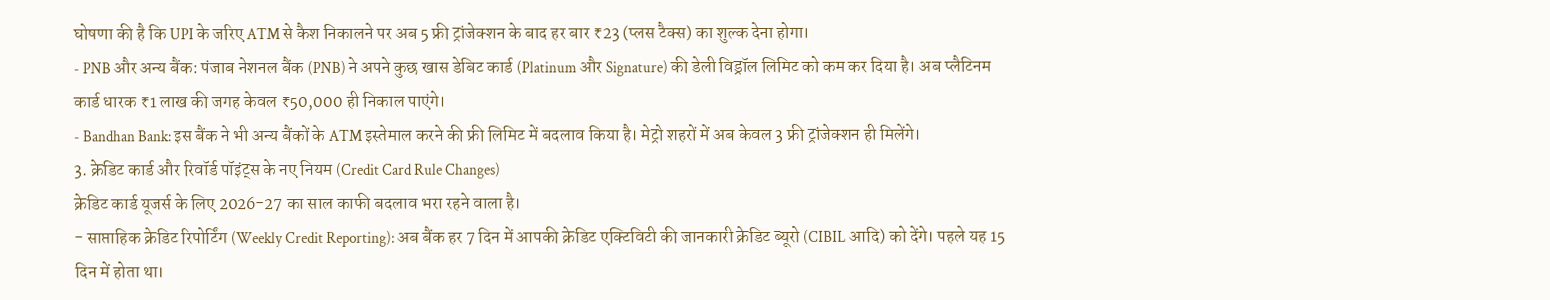घोषणा की है कि UPI के जरिए ATM से कैश निकालने पर अब 5 फ्री ट्रांजेक्शन के बाद हर बार ₹23 (प्लस टैक्स) का शुल्क देना होगा।
- PNB और अन्य बैंक: पंजाब नेशनल बैंक (PNB) ने अपने कुछ खास डेबिट कार्ड (Platinum और Signature) की डेली विड्रॉल लिमिट को कम कर दिया है। अब प्लैटिनम कार्ड धारक ₹1 लाख की जगह केवल ₹50,000 ही निकाल पाएंगे।
- Bandhan Bank: इस बैंक ने भी अन्य बैंकों के ATM इस्तेमाल करने की फ्री लिमिट में बदलाव किया है। मेट्रो शहरों में अब केवल 3 फ्री ट्रांजेक्शन ही मिलेंगे।
3. क्रेडिट कार्ड और रिवॉर्ड पॉइंट्स के नए नियम (Credit Card Rule Changes)
क्रेडिट कार्ड यूजर्स के लिए 2026-27 का साल काफी बदलाव भरा रहने वाला है।
- साप्ताहिक क्रेडिट रिपोर्टिंग (Weekly Credit Reporting): अब बैंक हर 7 दिन में आपकी क्रेडिट एक्टिविटी की जानकारी क्रेडिट ब्यूरो (CIBIL आदि) को देंगे। पहले यह 15 दिन में होता था।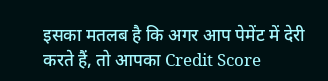इसका मतलब है कि अगर आप पेमेंट में देरी करते हैं, तो आपका Credit Score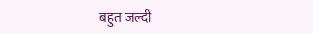बहुत जल्दी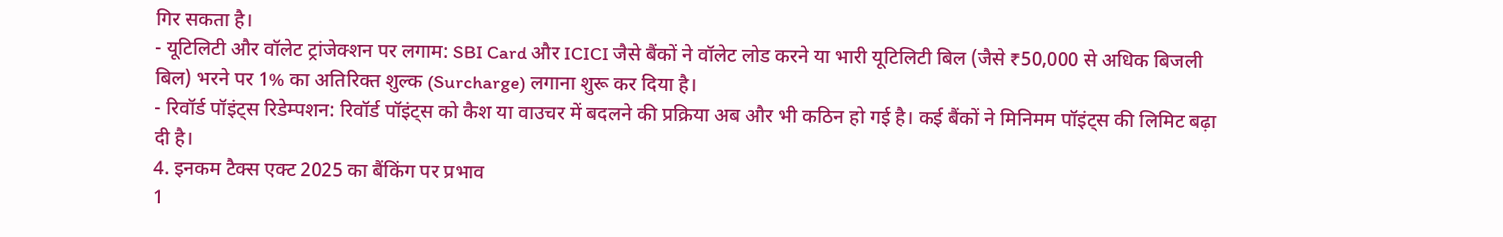गिर सकता है।
- यूटिलिटी और वॉलेट ट्रांजेक्शन पर लगाम: SBI Card और ICICI जैसे बैंकों ने वॉलेट लोड करने या भारी यूटिलिटी बिल (जैसे ₹50,000 से अधिक बिजली बिल) भरने पर 1% का अतिरिक्त शुल्क (Surcharge) लगाना शुरू कर दिया है।
- रिवॉर्ड पॉइंट्स रिडेम्पशन: रिवॉर्ड पॉइंट्स को कैश या वाउचर में बदलने की प्रक्रिया अब और भी कठिन हो गई है। कई बैंकों ने मिनिमम पॉइंट्स की लिमिट बढ़ा दी है।
4. इनकम टैक्स एक्ट 2025 का बैंकिंग पर प्रभाव
1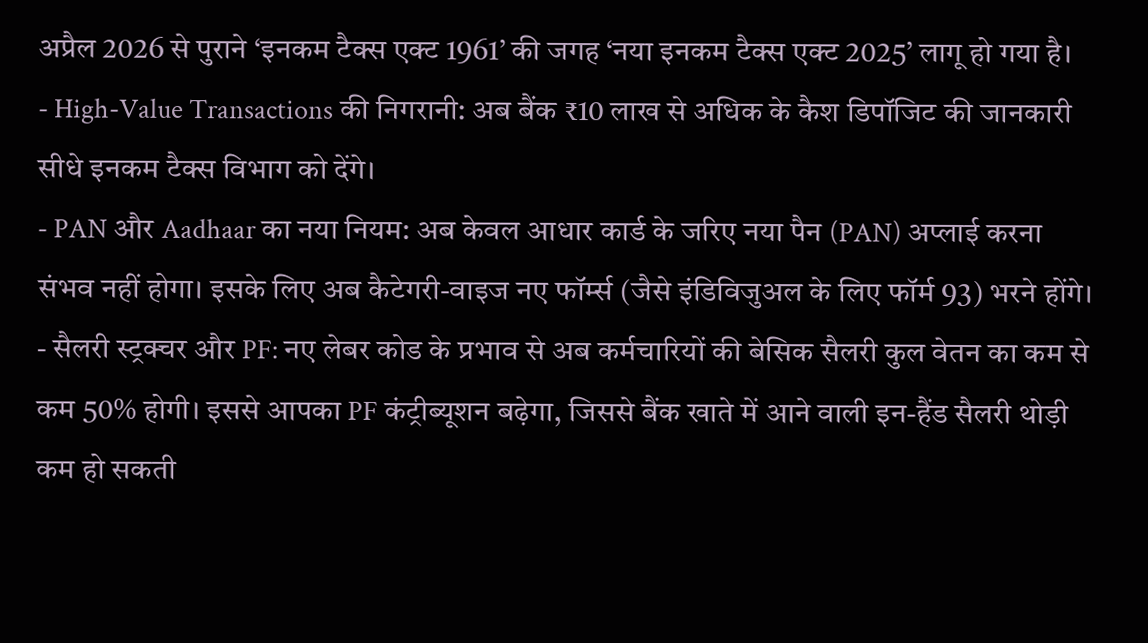अप्रैल 2026 से पुराने ‘इनकम टैक्स एक्ट 1961’ की जगह ‘नया इनकम टैक्स एक्ट 2025’ लागू हो गया है।
- High-Value Transactions की निगरानी: अब बैंक ₹10 लाख से अधिक के कैश डिपॉजिट की जानकारी सीधे इनकम टैक्स विभाग को देंगे।
- PAN और Aadhaar का नया नियम: अब केवल आधार कार्ड के जरिए नया पैन (PAN) अप्लाई करना संभव नहीं होगा। इसके लिए अब कैटेगरी-वाइज नए फॉर्म्स (जैसे इंडिविजुअल के लिए फॉर्म 93) भरने होंगे।
- सैलरी स्ट्रक्चर और PF: नए लेबर कोड के प्रभाव से अब कर्मचारियों की बेसिक सैलरी कुल वेतन का कम से कम 50% होगी। इससे आपका PF कंट्रीब्यूशन बढ़ेगा, जिससे बैंक खाते में आने वाली इन-हैंड सैलरी थोड़ी कम हो सकती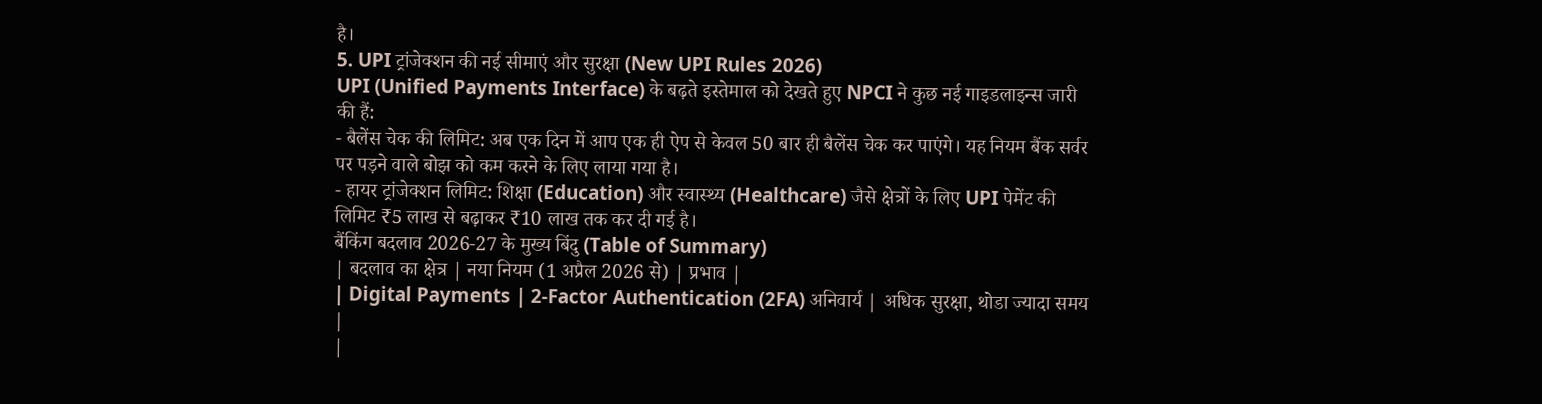है।
5. UPI ट्रांजेक्शन की नई सीमाएं और सुरक्षा (New UPI Rules 2026)
UPI (Unified Payments Interface) के बढ़ते इस्तेमाल को देखते हुए NPCI ने कुछ नई गाइडलाइन्स जारी की हैं:
- बैलेंस चेक की लिमिट: अब एक दिन में आप एक ही ऐप से केवल 50 बार ही बैलेंस चेक कर पाएंगे। यह नियम बैंक सर्वर पर पड़ने वाले बोझ को कम करने के लिए लाया गया है।
- हायर ट्रांजेक्शन लिमिट: शिक्षा (Education) और स्वास्थ्य (Healthcare) जैसे क्षेत्रों के लिए UPI पेमेंट की लिमिट ₹5 लाख से बढ़ाकर ₹10 लाख तक कर दी गई है।
बैंकिंग बदलाव 2026-27 के मुख्य बिंदु (Table of Summary)
| बदलाव का क्षेत्र | नया नियम (1 अप्रैल 2026 से) | प्रभाव |
| Digital Payments | 2-Factor Authentication (2FA) अनिवार्य | अधिक सुरक्षा, थोडा ज्यादा समय |
|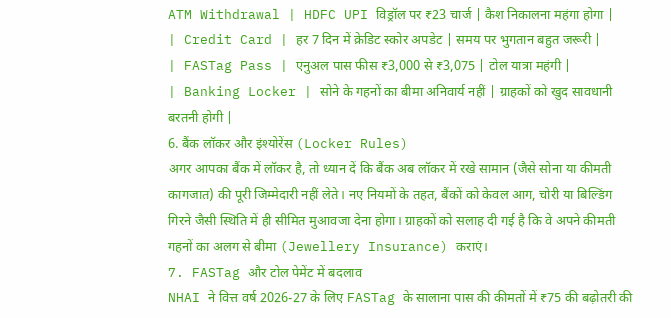ATM Withdrawal | HDFC UPI विड्रॉल पर ₹23 चार्ज | कैश निकालना महंगा होगा |
| Credit Card | हर 7 दिन में क्रेडिट स्कोर अपडेट | समय पर भुगतान बहुत जरूरी |
| FASTag Pass | एनुअल पास फीस ₹3,000 से ₹3,075 | टोल यात्रा महंगी |
| Banking Locker | सोने के गहनों का बीमा अनिवार्य नहीं | ग्राहकों को खुद सावधानी बरतनी होगी |
6. बैंक लॉकर और इंश्योरेंस (Locker Rules)
अगर आपका बैंक में लॉकर है, तो ध्यान दें कि बैंक अब लॉकर में रखे सामान (जैसे सोना या कीमती कागजात) की पूरी जिम्मेदारी नहीं लेते। नए नियमों के तहत, बैंकों को केवल आग, चोरी या बिल्डिंग गिरने जैसी स्थिति में ही सीमित मुआवजा देना होगा। ग्राहकों को सलाह दी गई है कि वे अपने कीमती गहनों का अलग से बीमा (Jewellery Insurance) कराएं।
7. FASTag और टोल पेमेंट में बदलाव
NHAI ने वित्त वर्ष 2026-27 के लिए FASTag के सालाना पास की कीमतों में ₹75 की बढ़ोतरी की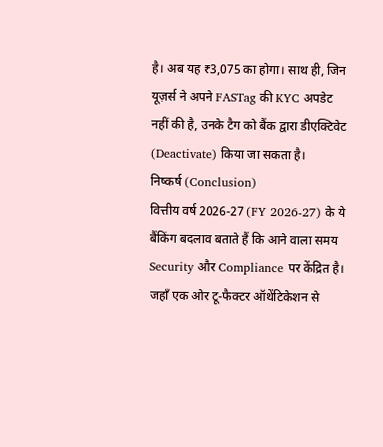है। अब यह ₹3,075 का होगा। साथ ही, जिन यूज़र्स ने अपने FASTag की KYC अपडेट नहीं की है, उनके टैग को बैंक द्वारा डीएक्टिवेट (Deactivate) किया जा सकता है।
निष्कर्ष (Conclusion)
वित्तीय वर्ष 2026-27 (FY 2026-27) के ये बैंकिंग बदलाव बताते हैं कि आने वाला समय Security और Compliance पर केंद्रित है। जहाँ एक ओर टू-फैक्टर ऑथेंटिकेशन से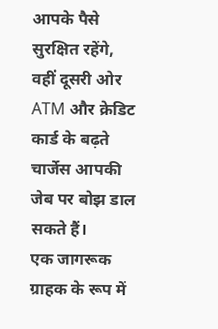आपके पैसे सुरक्षित रहेंगे, वहीं दूसरी ओर ATM और क्रेडिट कार्ड के बढ़ते चार्जेस आपकी जेब पर बोझ डाल सकते हैं।
एक जागरूक ग्राहक के रूप में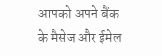आपको अपने बैंक के मैसेज और ईमेल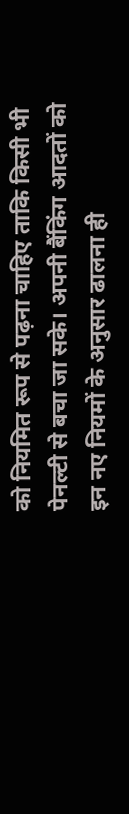को नियमित रूप से पढ़ना चाहिए ताकि किसी भी पेनल्टी से बचा जा सके। अपनी बैंकिंग आदतों को इन नए नियमों के अनुसार ढालना ही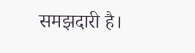समझदारी है।